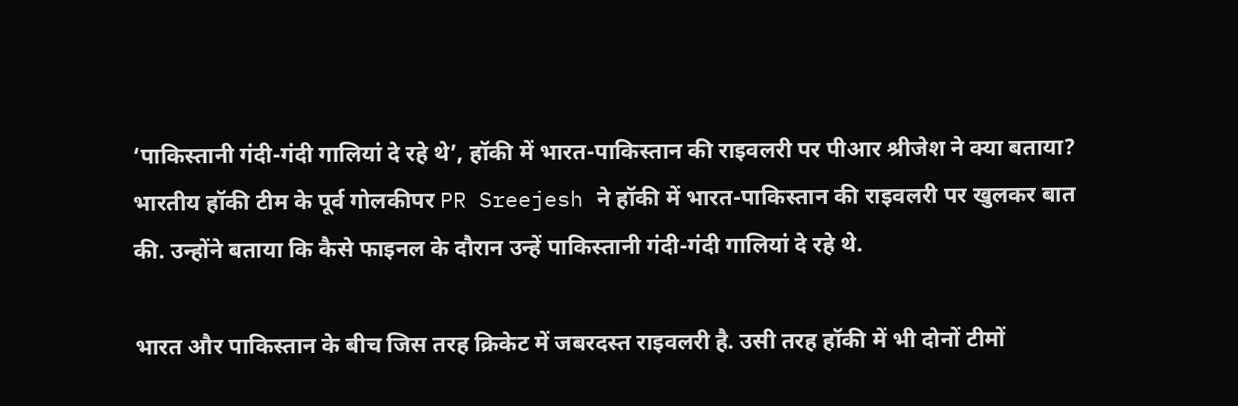‘पाकिस्तानी गंदी-गंदी गालियां दे रहे थे’, हॉकी में भारत-पाकिस्तान की राइवलरी पर पीआर श्रीजेश ने क्या बताया?
भारतीय हॉकी टीम के पूर्व गोलकीपर PR Sreejesh ने हॉकी में भारत-पाकिस्तान की राइवलरी पर खुलकर बात की. उन्होंने बताया कि कैसे फाइनल के दौरान उन्हें पाकिस्तानी गंदी-गंदी गालियां दे रहे थे.

भारत और पाकिस्तान के बीच जिस तरह क्रिकेट में जबरदस्त राइवलरी है. उसी तरह हॉकी में भी दोनों टीमों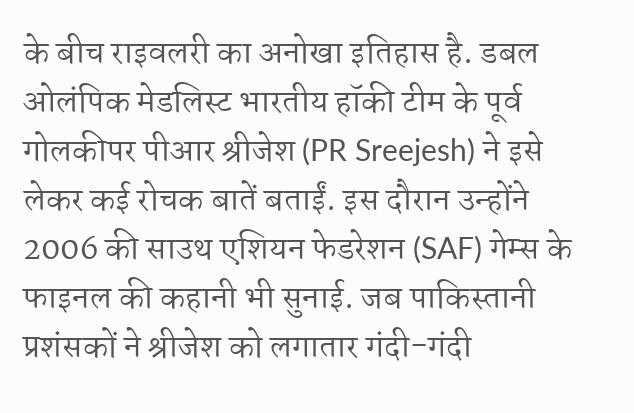के बीच राइवलरी का अनोखा इतिहास है. डबल ओलंपिक मेडलिस्ट भारतीय हॉकी टीम के पूर्व गोलकीपर पीआर श्रीजेश (PR Sreejesh) ने इसे लेकर कई रोचक बातें बताईं. इस दौरान उन्होंने 2006 की साउथ एशियन फेडरेशन (SAF) गेम्स के फाइनल की कहानी भी सुनाई. जब पाकिस्तानी प्रशंसकों ने श्रीजेश को लगातार गंदी-गंदी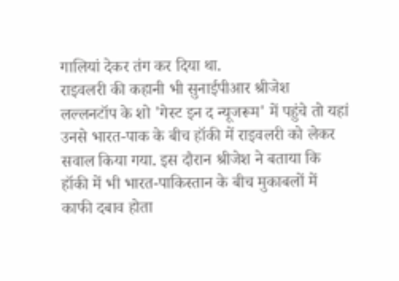गालियां देकर तंग कर दिया था.
राइवलरी की कहानी भी सुनाईपीआर श्रीजेश लल्लनटॉप के शो 'गेस्ट इन द न्यूजरूम' में पहुंचे तो यहां उनसे भारत-पाक के बीच हॉकी में राइवलरी को लेकर सवाल किया गया. इस दौरान श्रीजेश ने बताया कि हॉकी में भी भारत-पाकिस्तान के बीच मुकाबलों में काफी दबाव होता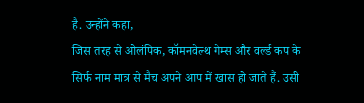है. उन्होंने कहा,
जिस तरह से ओलंपिक, कॉमनवेल्थ गेम्स और वर्ल्ड कप के सिर्फ नाम मात्र से मैच अपने आप में खास हो जाते हैं. उसी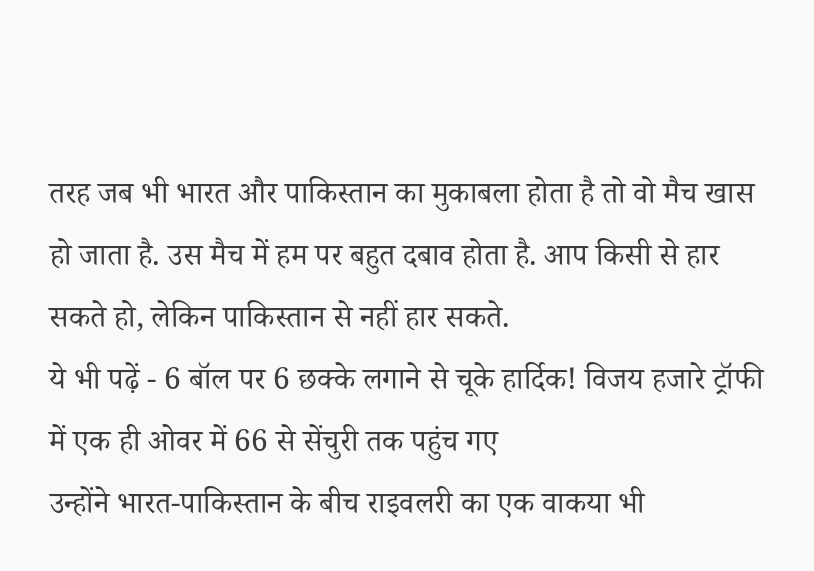तरह जब भी भारत और पाकिस्तान का मुकाबला होता है तो वो मैच खास हो जाता है. उस मैच में हम पर बहुत दबाव होता है. आप किसी से हार सकते हो, लेकिन पाकिस्तान से नहीं हार सकते.
ये भी पढ़ें - 6 बॉल पर 6 छक्के लगाने से चूके हार्दिक! विजय हजारे ट्रॉफी में एक ही ओवर में 66 से सेंचुरी तक पहुंच गए
उन्होंने भारत-पाकिस्तान के बीच राइवलरी का एक वाकया भी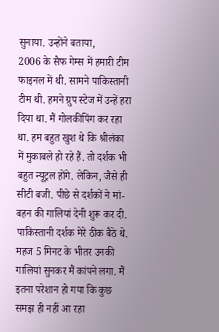सुनाया. उन्होंने बताया,
2006 के सैफ गेम्स में हमारी टीम फाइनल में थी. सामने पाकिस्तानी टीम थी. हमने ग्रुप स्टेज में उन्हें हरा दिया था. मैं गोलकीपिंग कर रहा था. हम बहुत खुश थे कि श्रीलंका में मुकाबले हो रहे हैं. तो दर्शक भी बहुत न्यूट्रल होंगे. लेकिन, जैसे ही सीटी बजी. पीछे से दर्शकों ने मां-बहन की गालियां देनी शुरू कर दी. पाकिस्तानी दर्शक मेरे ठीक बैठे थे. महज 5 मिनट के भीतर उनकी गालियां सुनकर मैं कांपने लगा. मैं इतना परेशान हो गया कि कुछ समझ ही नहीं आ रहा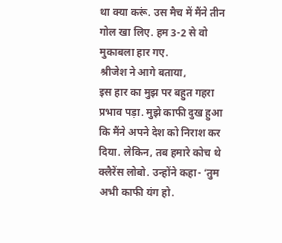था क्या करूं. उस मैच में मैंने तीन गोल खा लिए. हम 3-2 से वो मुकाबला हार गए.
श्रीजेश ने आगे बताया,
इस हार का मुझ पर बहुत गहरा प्रभाव पड़ा. मुझे काफी दुख हुआ कि मैंने अपने देश को निराश कर दिया. लेकिन, तब हमारे कोच थे क्लैरेंस लोबो. उन्होंने कहा- ‘तुम अभी काफी यंग हो.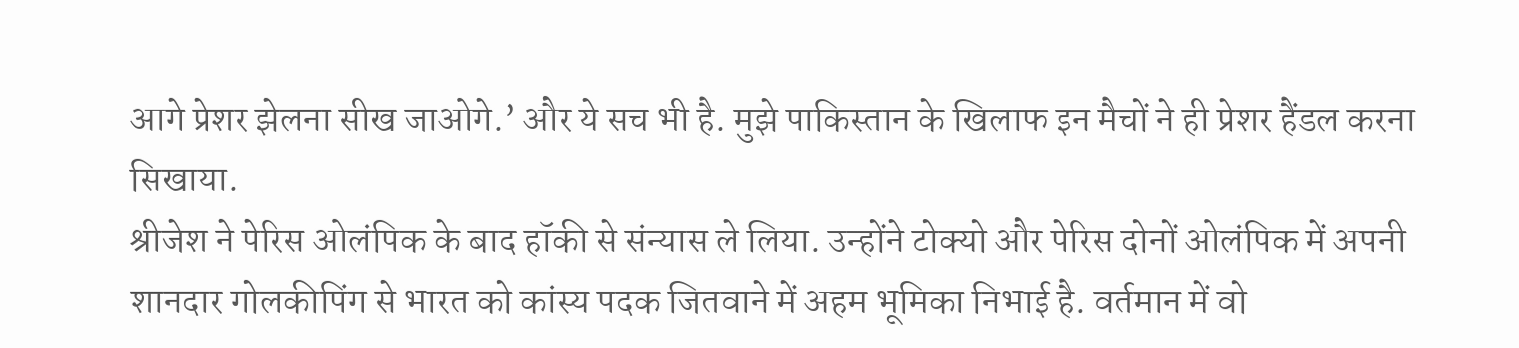आगे प्रेशर झेलना सीख जाओगे.’ और ये सच भी है. मुझे पाकिस्तान के खिलाफ इन मैचों ने ही प्रेशर हैंडल करना सिखाया.
श्रीजेश ने पेरिस ओलंपिक के बाद हॉकी से संन्यास ले लिया. उन्होंने टोक्यो और पेरिस दोनों ओलंपिक में अपनी शानदार गोलकीपिंग से भारत को कांस्य पदक जितवाने में अहम भूमिका निभाई है. वर्तमान में वो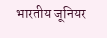भारतीय जूनियर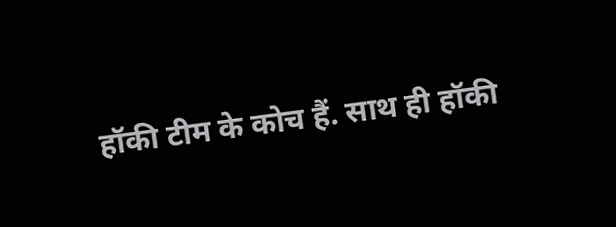हॉकी टीम के कोच हैं. साथ ही हॉकी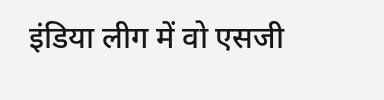इंडिया लीग में वो एसजी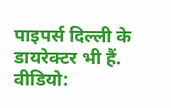पाइपर्स दिल्ली के डायरेक्टर भी हैं.
वीडियो: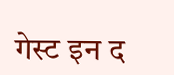गेस्ट इन द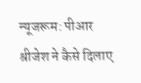न्यूजरूम: पीआर श्रीजेश ने कैसे दिलाए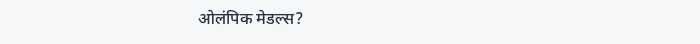ओलंपिक मेडल्स?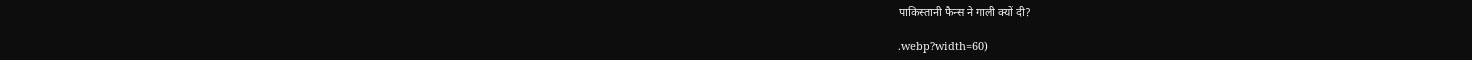पाकिस्तानी फैन्स ने गाली क्यों दी?

.webp?width=60)